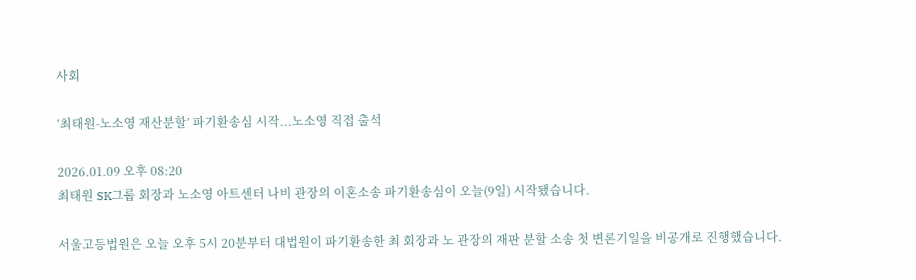사회

’최태원-노소영 재산분할’ 파기환송심 시작...노소영 직접 출석

2026.01.09 오후 08:20
최태원 SK그룹 회장과 노소영 아트센터 나비 관장의 이혼소송 파기환송심이 오늘(9일) 시작됐습니다.

서울고등법원은 오늘 오후 5시 20분부터 대법원이 파기환송한 최 회장과 노 관장의 재판 분할 소송 첫 변론기일을 비공개로 진행했습니다.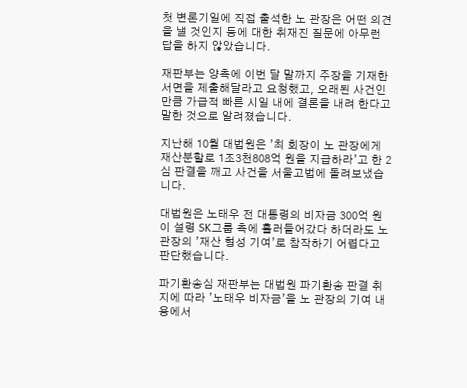첫 변론기일에 직접 출석한 노 관장은 어떤 의견을 낼 것인지 등에 대한 취재진 질문에 아무런 답을 하지 않았습니다.

재판부는 양측에 이번 달 말까지 주장을 기재한 서면을 제출해달라고 요청했고, 오래된 사건인 만큼 가급적 빠른 시일 내에 결론을 내려 한다고 말한 것으로 알려졌습니다.

지난해 10월 대법원은 ’최 회장이 노 관장에게 재산분할로 1조3천808억 원을 지급하라’고 한 2심 판결을 깨고 사건을 서울고법에 돌려보냈습니다.

대법원은 노태우 전 대통령의 비자금 300억 원이 설령 SK그룹 측에 흘러들어갔다 하더라도 노 관장의 ’재산 형성 기여’로 참작하기 어렵다고 판단했습니다.

파기환송심 재판부는 대법원 파기환송 판결 취지에 따라 ’노태우 비자금’을 노 관장의 기여 내용에서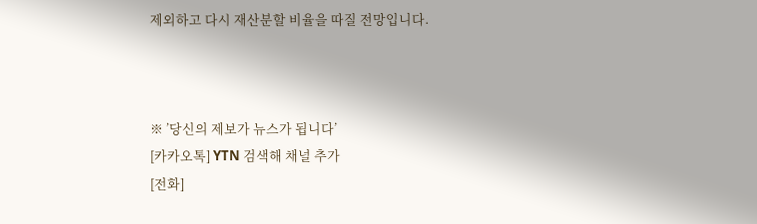제외하고 다시 재산분할 비율을 따질 전망입니다.



※ ’당신의 제보가 뉴스가 됩니다’
[카카오톡] YTN 검색해 채널 추가
[전화]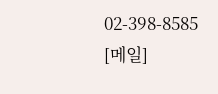02-398-8585
[메일]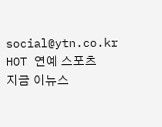social@ytn.co.kr
HOT 연예 스포츠
지금 이뉴스